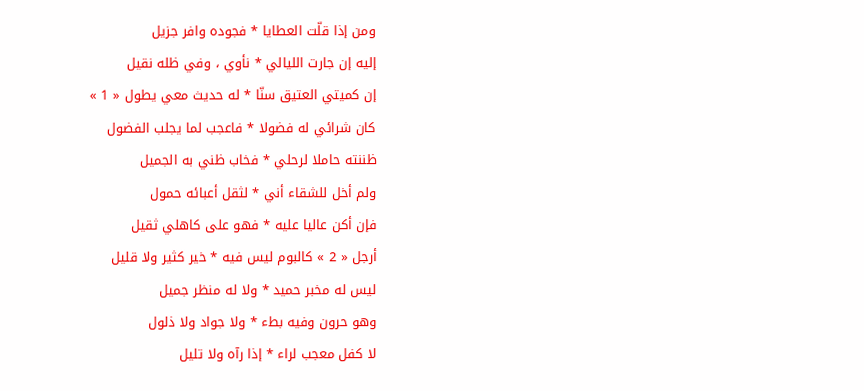ومن إذا قلّت العطايا * فجوده وافر جزيل
إليه إن جارت الليالي * نأوي ، وفي ظله نقيل
إن كميتي العتيق سنّا * له حديث معي يطول « 1 »
كان شرائي له فضولا * فاعجب لما يجلب الفضول
ظننته حاملا لرحلي * فخاب ظني به الجميل
ولم أخل للشقاء أني * لثقل أعبائه حمول
فإن أكن عاليا عليه * فهو على كاهلي ثقيل
أرجل « 2 » كالبوم ليس فيه * خير كثير ولا قليل
ليس له مخبر حميد * ولا له منظر جميل
وهو حرون وفيه بطء * ولا جواد ولا ذلول
لا كفل معجب لراء * إذا رآه ولا تليل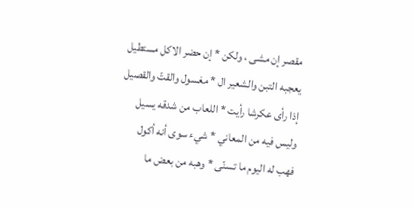مقصر إن مشى ، ولكن * إن حضر الاكل مستطيل
يعجبه التبن والشعير ال * مغسول والقتّ والقصيل
إذا رأى عكرشا رأيت * اللعاب من شدقه يسيل
وليس فيه من المعاني * شيء سوى أنه أكول
فهب له اليوم ما تسنّى * وهبه من بعض ما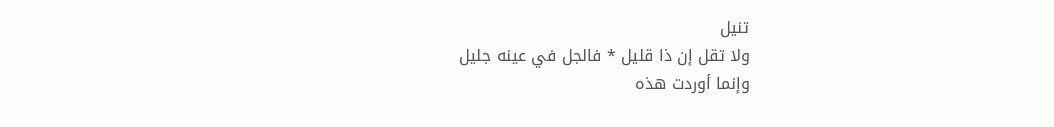تنيل
ولا تقل إن ذا قليل * فالجل في عينه جليل
وإنما أوردت هذه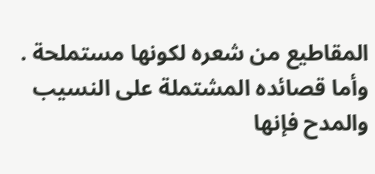المقاطيع من شعره لكونها مستملحة . وأما قصائده المشتملة على النسيب والمدح فإنها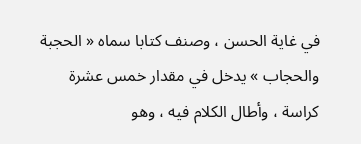في غاية الحسن ، وصنف كتابا سماه « الحجبة والحجاب » يدخل في مقدار خمس عشرة كراسة ، وأطال الكلام فيه ، وهو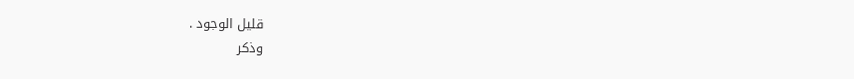قليل الوجود .
وذكر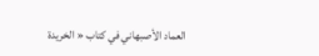العماد الأصبهاني في كتاب « الخريدة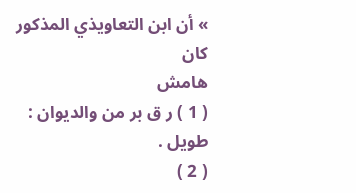» أن ابن التعاويذي المذكور كان
هامش
( 1 ) ر ق بر من والديوان : طويل .
( 2 )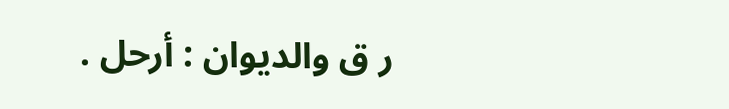ر ق والديوان : أرحل .